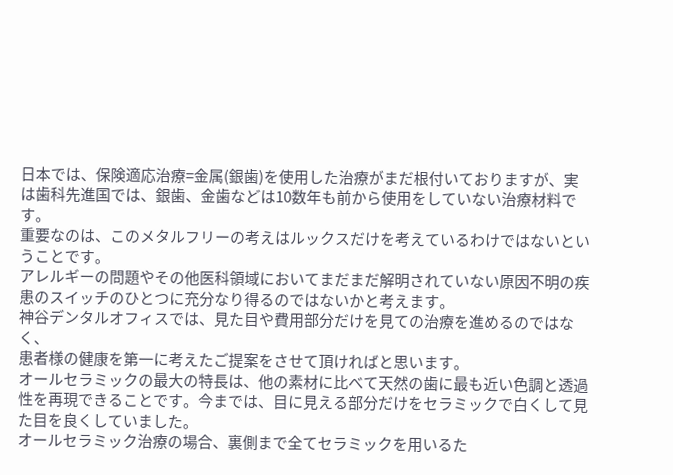日本では、保険適応治療=金属(銀歯)を使用した治療がまだ根付いておりますが、実は歯科先進国では、銀歯、金歯などは10数年も前から使用をしていない治療材料です。
重要なのは、このメタルフリーの考えはルックスだけを考えているわけではないということです。
アレルギーの問題やその他医科領域においてまだまだ解明されていない原因不明の疾患のスイッチのひとつに充分なり得るのではないかと考えます。
神谷デンタルオフィスでは、見た目や費用部分だけを見ての治療を進めるのではなく、
患者様の健康を第一に考えたご提案をさせて頂ければと思います。
オールセラミックの最大の特長は、他の素材に比べて天然の歯に最も近い色調と透過性を再現できることです。今までは、目に見える部分だけをセラミックで白くして見た目を良くしていました。
オールセラミック治療の場合、裏側まで全てセラミックを用いるた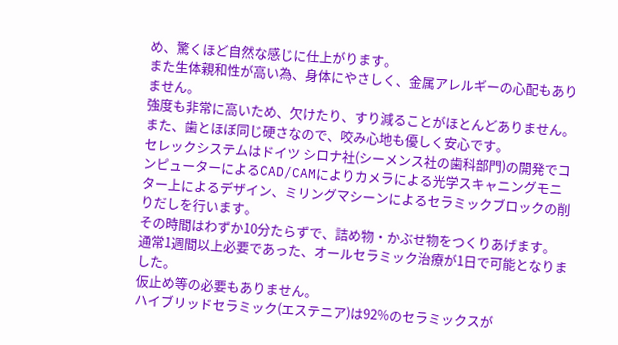め、驚くほど自然な感じに仕上がります。
また生体親和性が高い為、身体にやさしく、金属アレルギーの心配もありません。
強度も非常に高いため、欠けたり、すり減ることがほとんどありません。
また、歯とほぼ同じ硬さなので、咬み心地も優しく安心です。
セレックシステムはドイツ シロナ社(シーメンス社の歯科部門)の開発でコンピューターによるCAD/CAMによりカメラによる光学スキャニングモニター上によるデザイン、ミリングマシーンによるセラミックブロックの削りだしを行います。
その時間はわずか10分たらずで、詰め物・かぶせ物をつくりあげます。
通常1週間以上必要であった、オールセラミック治療が1日で可能となりました。
仮止め等の必要もありません。
ハイブリッドセラミック(エステニア)は92%のセラミックスが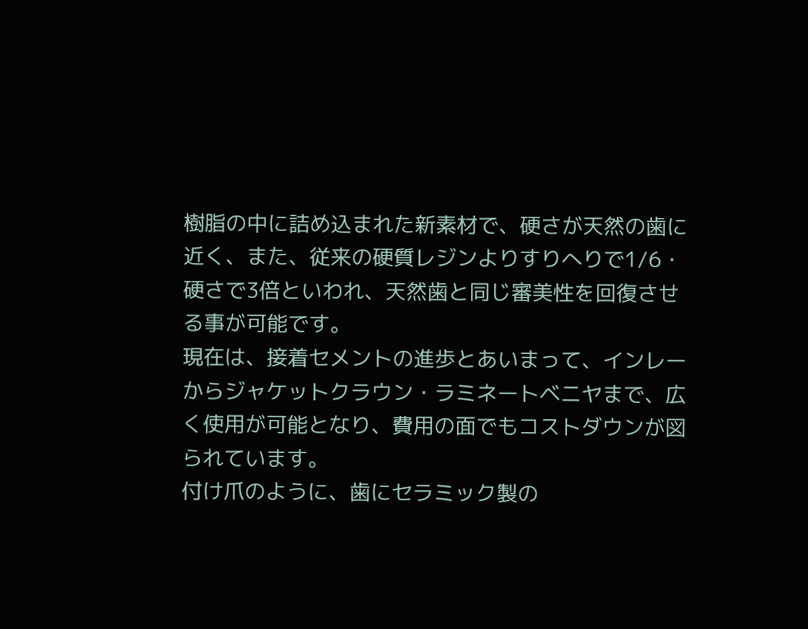樹脂の中に詰め込まれた新素材で、硬さが天然の歯に近く、また、従来の硬質レジンよりすりへりで1/6・硬さで3倍といわれ、天然歯と同じ審美性を回復させる事が可能です。
現在は、接着セメントの進歩とあいまって、インレーからジャケットクラウン・ラミネートベニヤまで、広く使用が可能となり、費用の面でもコストダウンが図られています。
付け爪のように、歯にセラミック製の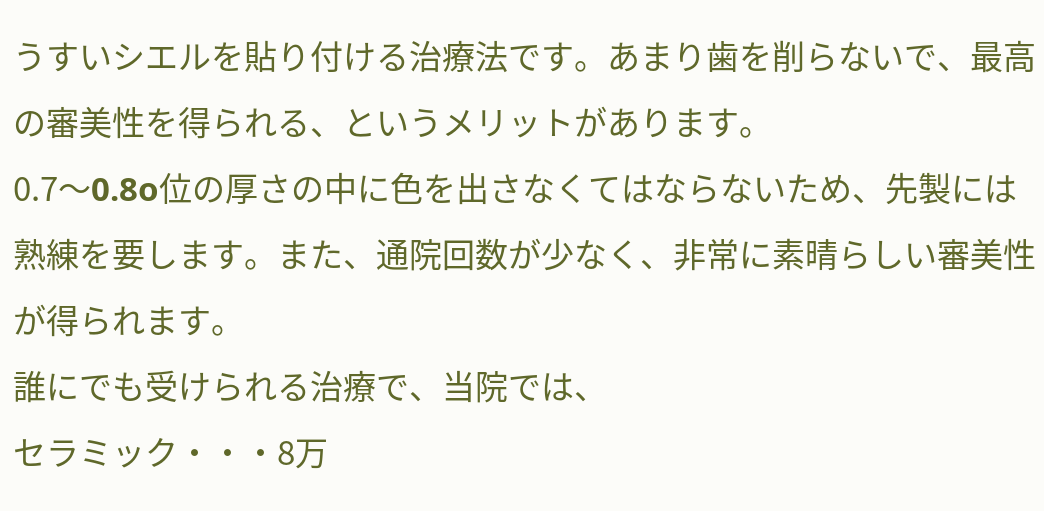うすいシエルを貼り付ける治療法です。あまり歯を削らないで、最高の審美性を得られる、というメリットがあります。
0.7〜0.8o位の厚さの中に色を出さなくてはならないため、先製には熟練を要します。また、通院回数が少なく、非常に素晴らしい審美性が得られます。
誰にでも受けられる治療で、当院では、
セラミック・・・8万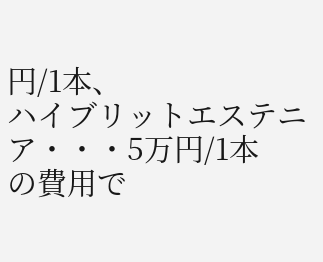円/1本、
ハイブリットエステニア・・・5万円/1本
の費用で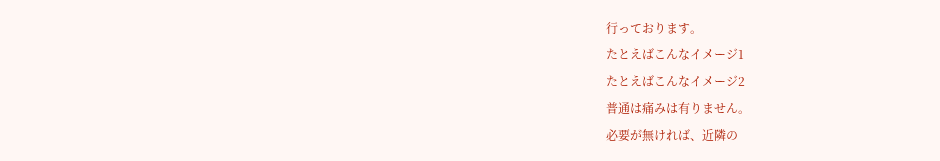行っております。
たとえばこんなイメージ1
たとえばこんなイメージ2
普通は痛みは有りません。
必要が無ければ、近隣の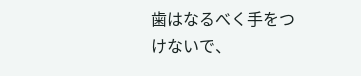歯はなるべく手をつけないで、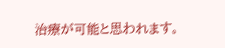治療が可能と思われます。